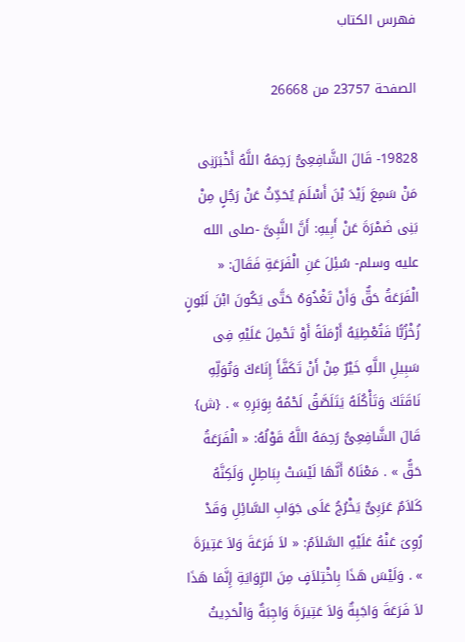فهرس الكتاب

الصفحة 23757 من 26668

19828- قَالَ الشَّافِعِىُّ رَحِمَهُ اللَّهُ أَخْبَرَنِى مَنْ سَمِعَ زَيْدَ بْنَ أَسْلَمَ يُحَدِّثُ عَنْ رَجُلٍ مِنْ بَنِى ضَمْرَةَ عَنْ أَبِيهِ: أَنَّ النَّبِىَّ -صلى الله عليه وسلم- سُئِلَ عَنِ الْفَرَعَةِ فَقَالَ: « الْفَرَعَةُ حَقٌّ وَأَنْ تَغْذُوَهُ حَتَّى يَكُونَ ابْنَ لَبُونٍ زُخْزُبًّا فَتُعْطِيَهُ أَرْمَلَةً أَوْ تَحْمِلَ عَلَيْهِ فِى سَبِيلِ اللَّهِ خَيْرٌ مِنْ أَنْ تَكَفَّأَ إِنَاءَكَ وَتُوَلِّهِ نَاقَتَكَ وَتَأْكُلَهُ يَتَلَصَّقُ لَحْمُهُ بِوَبَرِهِ » . {ش} قَالَ الشَّافِعِىُّ رَحِمَهُ اللَّهُ قَوْلُهُ: « الْفَرَعَةُ حَقٌّ » . مَعْنَاهُ أَنَّهَا لَيْسَتْ بِبَاطِلٍ وَلَكِنَّهُ كَلاَمٌ عَرَبِىٌّ يَخْرُجُ عَلَى جَوَابِ السَّائِلِ وَقَدْ رُوِىَ عَنْهُ عَلَيْهِ السَّلاَمُ: « لاَ فَرَعَةَ وَلاَ عَتِيرَةَ » . وَلَيْسَ هَذَا بِاخْتِلاَفٍ مِنَ الرِّوَايَةِ إِنَّمَا هَذَا لاَ فَرَعَةَ وَاجَبِةٌ وَلاَ عَتِيرَةَ وَاجِبَةٌ وَالْحَدِيثُ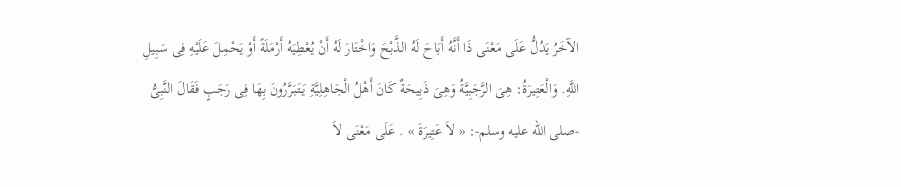الآخَرُ يَدُلُّ عَلَى مَعْنَى ذَا أَنَّهُ أَبَاحَ لَهُ الذَّبْحَ وَاخْتَارَ لَهُ أَنْ يُعْطِيَهُ أَرْمَلَةً أَوْ يَحْمِلَ عَلَيْهِ فِى سَبِيلِ اللَّهِ. وَالْعَتِيرَةُ: هِىَ الرَّجَبِيَّةُ وَهِىَ ذَبِيحَةٌ كَانَ أَهْلُ الْجَاهِلِيَّةِ يَتَبَرَّرُونَ بِهَا فِى رَجَبٍ فَقَالَ النَّبِىُّ -صلى الله عليه وسلم-: « لاَ عَتِيرَةَ » . عَلَى مَعْنَى لاَ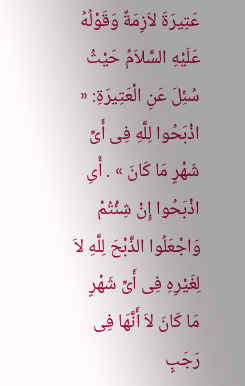عَتِيرَةَ لاَزِمَةٌ وَقَوْلُهُ عَلَيْهِ السَّلاَمُ حَيْثُ سُئِلَ عَنِ الْعَتِيرَةِ: « اذْبَحُوا لِلَّهِ فِى أَىِّ شَهْرٍ مَا كَانَ » . أَىِ اذْبَحُوا إِنْ شِئْتُمْ وَاجْعَلُوا الذَّبْحَ لِلَّهِ لاَ لِغَيْرِهِ فِى أَىِّ شَهْرٍ مَا كَانَ لاَ أَنَّهَا فِى رَجَبٍ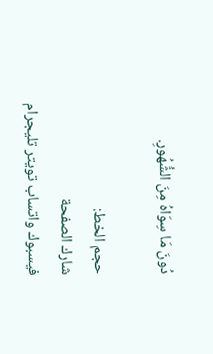دُونَ مَا سِوَاهُ مِنَ الشُّهُورِ.

حجم الخط:
شارك الصفحة
فيسبوك واتساب تويتر تليجرام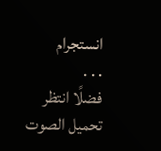انستجرام
. . .
فضلًا انتظر تحميل الصوت